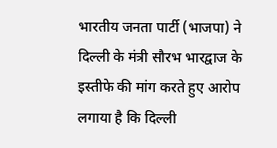भारतीय जनता पार्टी (भाजपा) ने दिल्ली के मंत्री सौरभ भारद्वाज के इस्तीफे की मांग करते हुए आरोप लगाया है कि दिल्ली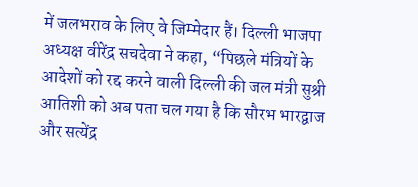में जलभराव के लिए वे जिम्मेदार हैं। दिल्ली भाजपा अध्यक्ष वीरेंद्र सचदेवा ने कहा, “पिछले मंत्रियों के आदेशों को रद्द करने वाली दिल्ली की जल मंत्री सुश्री आतिशी को अब पता चल गया है कि सौरभ भारद्वाज और सत्येंद्र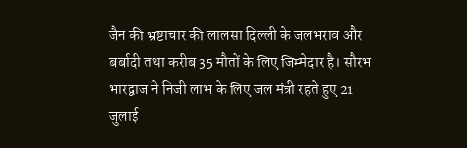जैन की भ्रष्टाचार की लालसा दिल्ली के जलभराव और बर्बादी तथा करीब 35 मौतों के लिए जिम्मेदार है। सौरभ भारद्वाज ने निजी लाभ के लिए जल मंत्री रहते हुए 21 जुलाई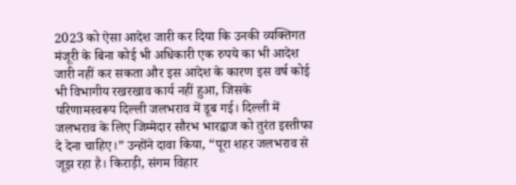2023 को ऐसा आदेश जारी कर दिया कि उनकी व्यक्तिगत मंजूरी के बिना कोई भी अधिकारी एक रुपये का भी आदेश जारी नहीं कर सकता और इस आदेश के कारण इस वर्ष कोई भी विभागीय रखरखाव कार्य नहीं हुआ, जिसके परिणामस्वरूप दिल्ली जलभराव में डूब गई। दिल्ली में जलभराव के लिए जिम्मेदार सौरभ भारद्वाज को तुरंत इस्तीफा दे देना चाहिए।” उन्होंने दावा किया, “पूरा शहर जलभराव से जूझ रहा है। किराड़ी, संगम विहार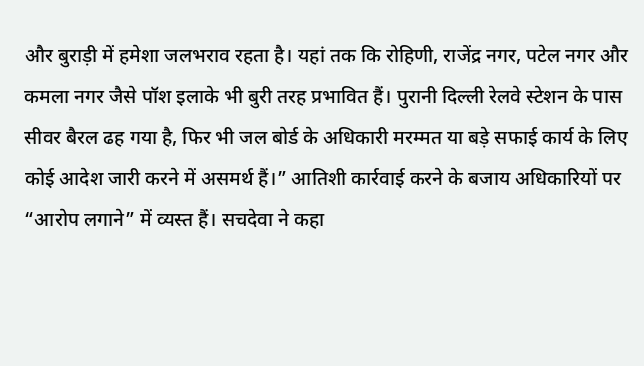और बुराड़ी में हमेशा जलभराव रहता है। यहां तक कि रोहिणी, राजेंद्र नगर, पटेल नगर और कमला नगर जैसे पॉश इलाके भी बुरी तरह प्रभावित हैं। पुरानी दिल्ली रेलवे स्टेशन के पास सीवर बैरल ढह गया है, फिर भी जल बोर्ड के अधिकारी मरम्मत या बड़े सफाई कार्य के लिए कोई आदेश जारी करने में असमर्थ हैं।” आतिशी कार्रवाई करने के बजाय अधिकारियों पर “आरोप लगाने” में व्यस्त हैं। सचदेवा ने कहा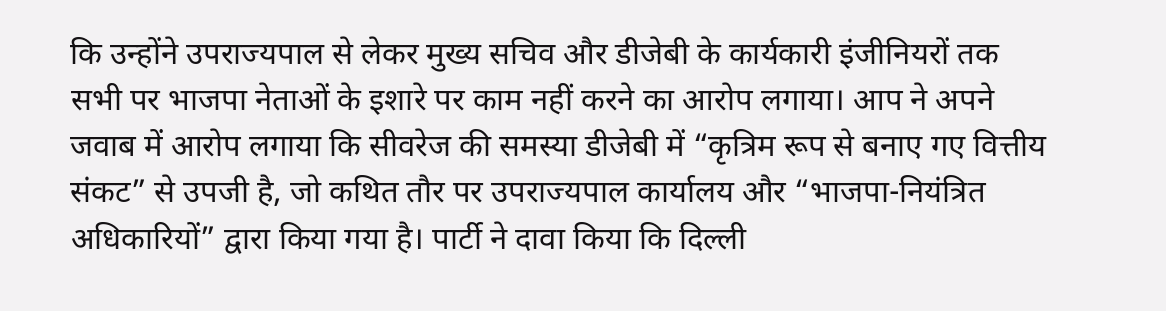कि उन्होंने उपराज्यपाल से लेकर मुख्य सचिव और डीजेबी के कार्यकारी इंजीनियरों तक सभी पर भाजपा नेताओं के इशारे पर काम नहीं करने का आरोप लगाया। आप ने अपने जवाब में आरोप लगाया कि सीवरेज की समस्या डीजेबी में “कृत्रिम रूप से बनाए गए वित्तीय संकट” से उपजी है, जो कथित तौर पर उपराज्यपाल कार्यालय और “भाजपा-नियंत्रित अधिकारियों” द्वारा किया गया है। पार्टी ने दावा किया कि दिल्ली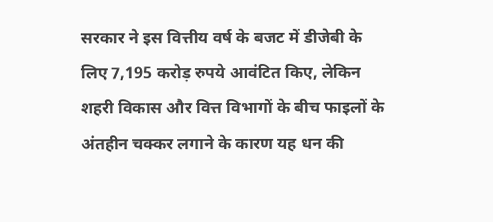सरकार ने इस वित्तीय वर्ष के बजट में डीजेबी के लिए 7,195 करोड़ रुपये आवंटित किए, लेकिन शहरी विकास और वित्त विभागों के बीच फाइलों के अंतहीन चक्कर लगाने के कारण यह धन की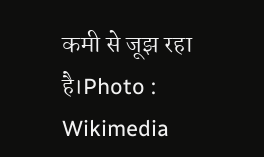कमी से जूझ रहा है।Photo : Wikimedia